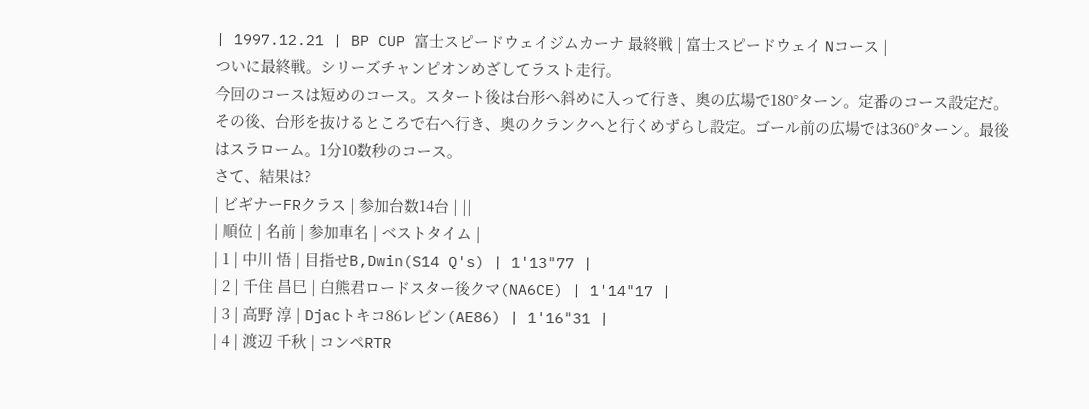| 1997.12.21 | BP CUP 富士スピードウェイジムカーナ 最終戦 | 富士スピードウェイ Nコース |
ついに最終戦。シリーズチャンピオンめざしてラスト走行。
今回のコースは短めのコース。スタート後は台形へ斜めに入って行き、奥の広場で180°ターン。定番のコース設定だ。その後、台形を抜けるところで右へ行き、奥のクランクへと行くめずらし設定。ゴール前の広場では360°ターン。最後はスラローム。1分10数秒のコース。
さて、結果は?
| ビギナーFRクラス | 参加台数14台 | ||
| 順位 | 名前 | 参加車名 | ベストタイム |
| 1 | 中川 悟 | 目指せB,Dwin(S14 Q's) | 1'13"77 |
| 2 | 千住 昌巳 | 白熊君ロードスター後クマ(NA6CE) | 1'14"17 |
| 3 | 高野 淳 | Djacトキコ86レビン(AE86) | 1'16"31 |
| 4 | 渡辺 千秋 | コンペRTR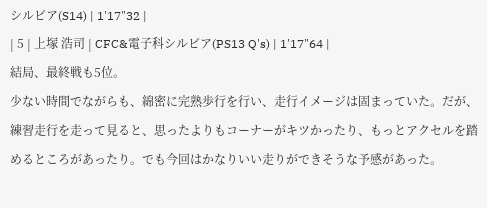シルビア(S14) | 1'17"32 |
| 5 | 上塚 浩司 | CFC&電子科シルビア(PS13 Q's) | 1'17"64 |
結局、最終戦も5位。
少ない時間でながらも、綿密に完熟歩行を行い、走行イメージは固まっていた。だが、練習走行を走って見ると、思ったよりもコーナーがキツかったり、もっとアクセルを踏めるところがあったり。でも今回はかなりいい走りができそうな予感があった。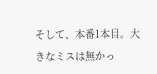そして、本番1本目。大きなミスは無かっ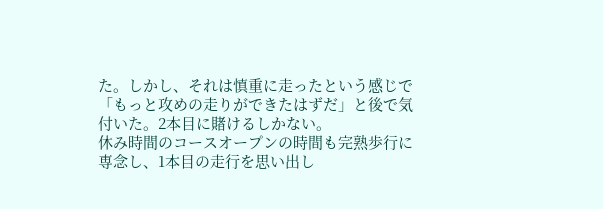た。しかし、それは慎重に走ったという感じで「もっと攻めの走りができたはずだ」と後で気付いた。2本目に賭けるしかない。
休み時間のコースオープンの時間も完熟歩行に専念し、1本目の走行を思い出し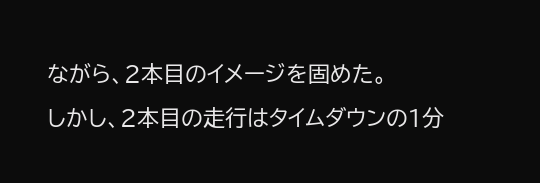ながら、2本目のイメージを固めた。
しかし、2本目の走行はタイムダウンの1分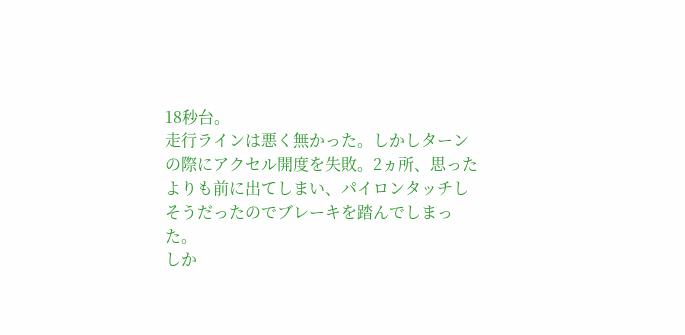18秒台。
走行ラインは悪く無かった。しかしターンの際にアクセル開度を失敗。2ヵ所、思ったよりも前に出てしまい、パイロンタッチしそうだったのでブレーキを踏んでしまった。
しか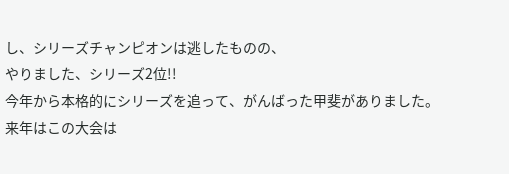し、シリーズチャンピオンは逃したものの、
やりました、シリーズ2位!!
今年から本格的にシリーズを追って、がんばった甲斐がありました。
来年はこの大会は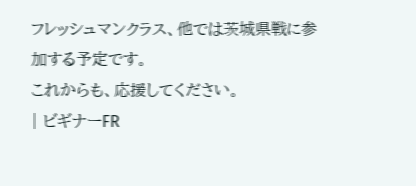フレッシュマンクラス、他では茨城県戦に参加する予定です。
これからも、応援してください。
| ビギナーFR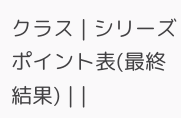クラス | シリーズポイント表(最終結果) | |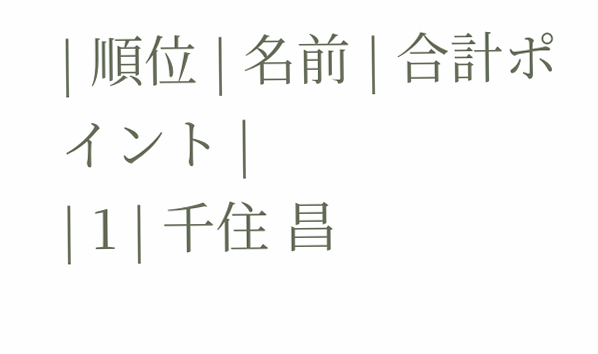| 順位 | 名前 | 合計ポイント |
| 1 | 千住 昌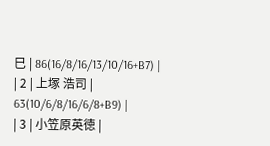巳 | 86(16/8/16/13/10/16+B7) |
| 2 | 上塚 浩司 | 63(10/6/8/16/6/8+B9) |
| 3 | 小笠原英徳 |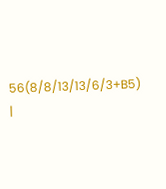56(8/8/13/13/6/3+B5) |